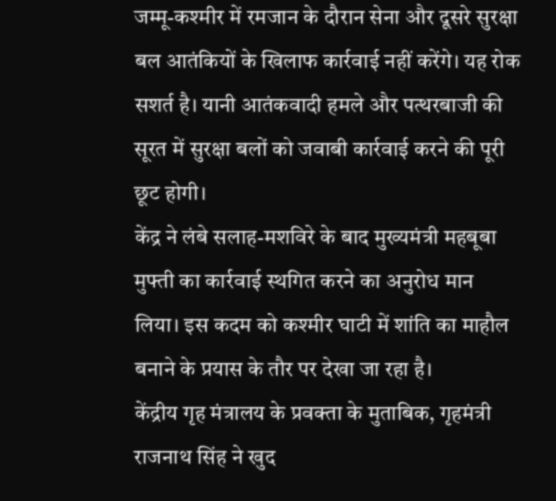जम्मू-कश्मीर में रमजान के दौरान सेना और दूसरे सुरक्षा बल आतंकियों के खिलाफ कार्रवाई नहीं करेंगे। यह रोक सशर्त है। यानी आतंकवादी हमले और पत्थरबाजी की सूरत में सुरक्षा बलों को जवाबी कार्रवाई करने की पूरी छूट होगी।
केंद्र ने लंबे सलाह-मशविरे के बाद मुख्यमंत्री महबूबा मुफ्ती का कार्रवाई स्थगित करने का अनुरोध मान लिया। इस कदम को कश्मीर घाटी में शांति का माहौल बनाने के प्रयास के तौर पर देखा जा रहा है।
केंद्रीय गृह मंत्रालय के प्रवक्ता के मुताबिक, गृहमंत्री राजनाथ सिंह ने खुद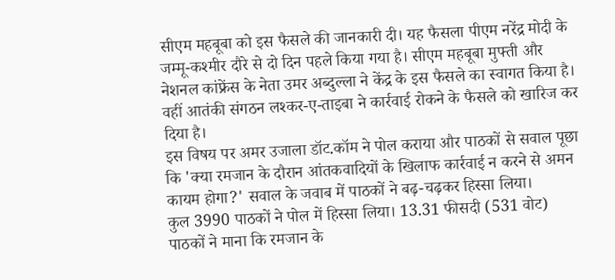सीएम महबूबा को इस फैसले की जानकारी दी। यह फैसला पीएम नरेंद्र मोदी के जम्मू-कश्मीर दौरे से दो दिन पहले किया गया है। सीएम महबूबा मुफ्ती और नेशनल कांफ्रेंस के नेता उमर अब्दुल्ला ने केंद्र के इस फैसले का स्वागत किया है। वहीं आतंकी संगठन लश्कर-ए-ताइबा ने कार्रवाई रोकने के फैसले को खारिज कर दिया है।
इस विषय पर अमर उजाला डॉट.कॉम ने पोल कराया और पाठकों से सवाल पूछा कि 'क्या रमजान के दौरान आंतकवादियों के खिलाफ कार्रवाई न करने से अमन कायम होगा?' सवाल के जवाब में पाठकों ने बढ़-चढ़कर हिस्सा लिया।
कुल 3990 पाठकों ने पोल में हिस्सा लिया। 13.31 फीसदी (531 वोट) पाठकों ने माना कि रमजान के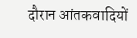दौरान आंतकवादियों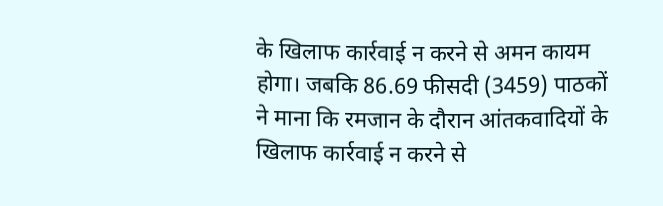के खिलाफ कार्रवाई न करने से अमन कायम होगा। जबकि 86.69 फीसदी (3459) पाठकों ने माना कि रमजान के दौरान आंतकवादियों के खिलाफ कार्रवाई न करने से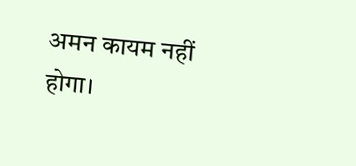अमन कायम नहीं होगा।